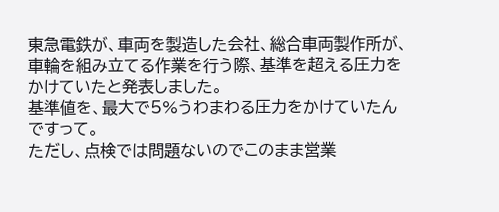東急電鉄が、車両を製造した会社、総合車両製作所が、車輪を組み立てる作業を行う際、基準を超える圧力をかけていたと発表しました。
基準値を、最大で5%うわまわる圧力をかけていたんですって。
ただし、点検では問題ないのでこのまま営業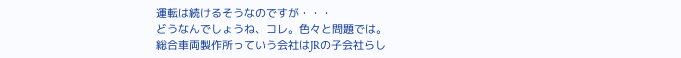運転は続けるそうなのですが・・・
どうなんでしょうね、コレ。色々と問題では。
総合車両製作所っていう会社はJRの子会社らし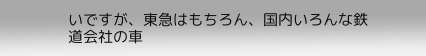いですが、東急はもちろん、国内いろんな鉄道会社の車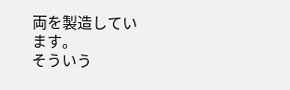両を製造しています。
そういう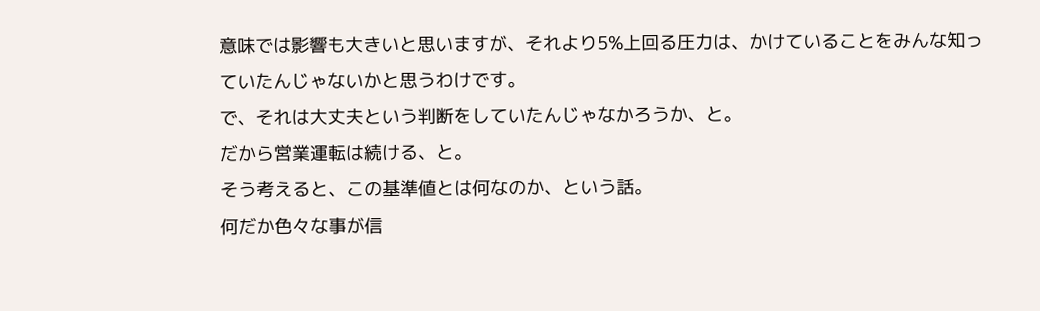意味では影響も大きいと思いますが、それより5%上回る圧力は、かけていることをみんな知っていたんじゃないかと思うわけです。
で、それは大丈夫という判断をしていたんじゃなかろうか、と。
だから営業運転は続ける、と。
そう考えると、この基準値とは何なのか、という話。
何だか色々な事が信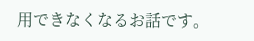用できなくなるお話です。